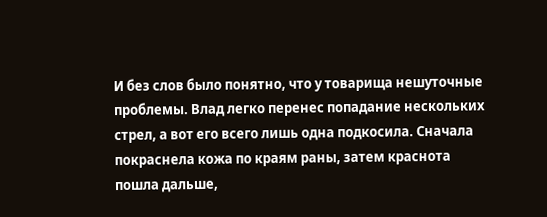И без слов было понятно, что у товарища нешуточные проблемы. Влад легко перенес попадание нескольких стрел, а вот его всего лишь одна подкосила. Сначала покраснела кожа по краям раны, затем краснота пошла дальше,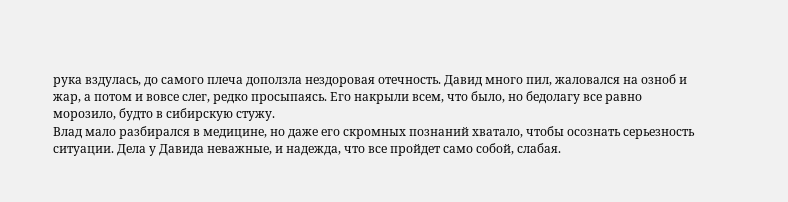рука вздулась, до самого плеча доползла нездоровая отечность. Давид много пил, жаловался на озноб и жар, а потом и вовсе слег, редко просыпаясь. Его накрыли всем, что было, но бедолагу все равно морозило, будто в сибирскую стужу.
Влад мало разбирался в медицине, но даже его скромных познаний хватало, чтобы осознать серьезность ситуации. Дела у Давида неважные, и надежда, что все пройдет само собой, слабая.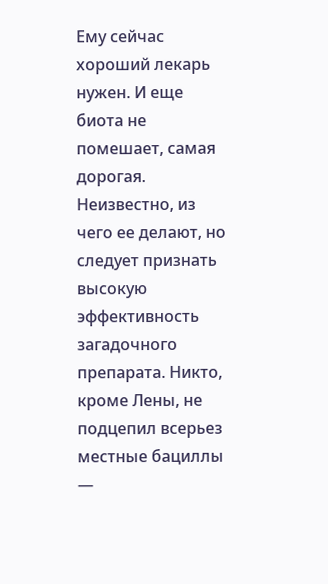Ему сейчас хороший лекарь нужен. И еще биота не помешает, самая дорогая. Неизвестно, из чего ее делают, но следует признать высокую эффективность загадочного препарата. Никто, кроме Лены, не подцепил всерьез местные бациллы —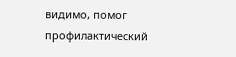видимо, помог профилактический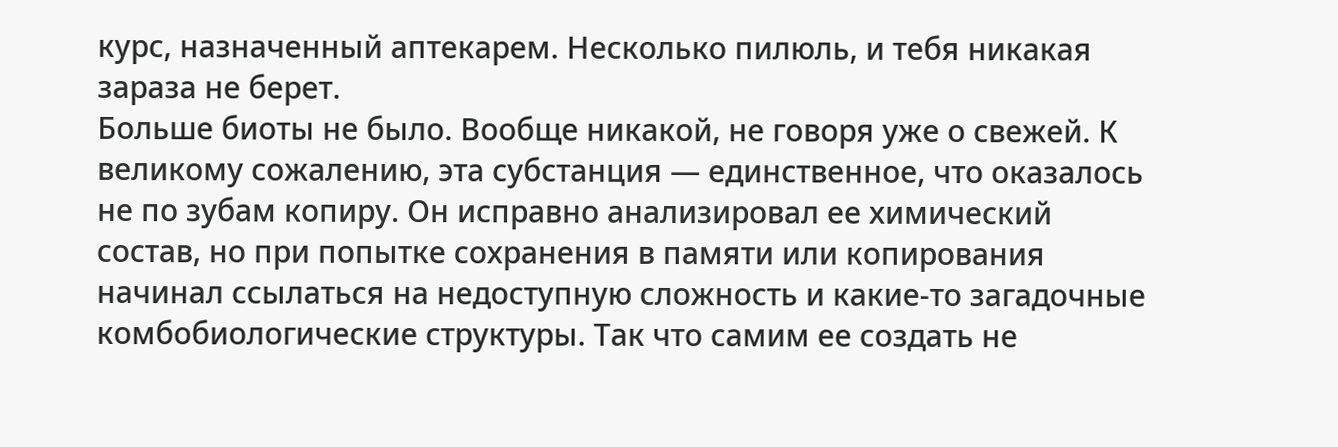курс, назначенный аптекарем. Несколько пилюль, и тебя никакая зараза не берет.
Больше биоты не было. Вообще никакой, не говоря уже о свежей. К великому сожалению, эта субстанция — единственное, что оказалось не по зубам копиру. Он исправно анализировал ее химический состав, но при попытке сохранения в памяти или копирования начинал ссылаться на недоступную сложность и какие-то загадочные комбобиологические структуры. Так что самим ее создать не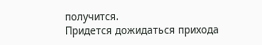получится.
Придется дожидаться прихода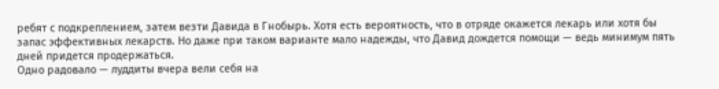ребят с подкреплением, затем везти Давида в Гнобырь. Хотя есть вероятность, что в отряде окажется лекарь или хотя бы запас эффективных лекарств. Но даже при таком варианте мало надежды, что Давид дождется помощи — ведь минимум пять дней придется продержаться.
Одно радовало — луддиты вчера вели себя на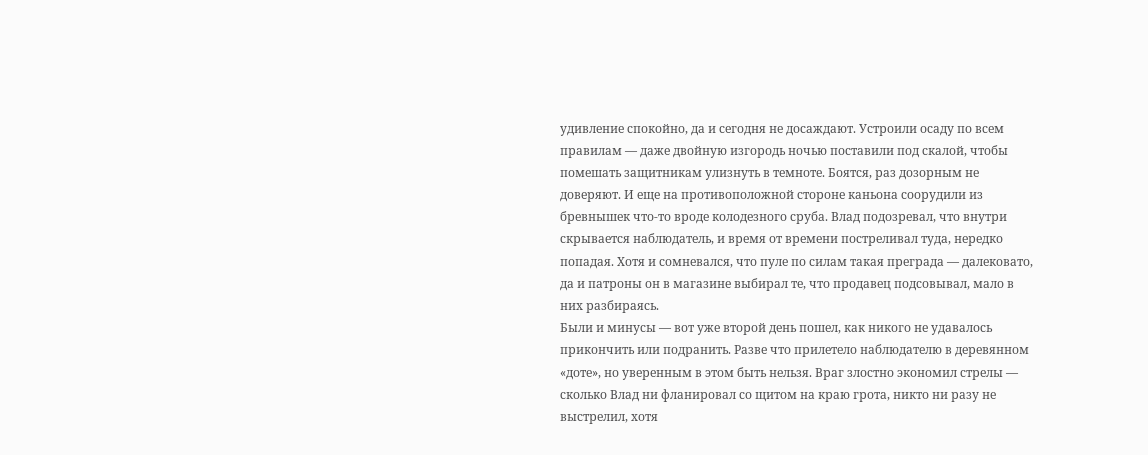удивление спокойно, да и сегодня не досаждают. Устроили осаду по всем правилам — даже двойную изгородь ночью поставили под скалой, чтобы помешать защитникам улизнуть в темноте. Боятся, раз дозорным не доверяют. И еще на противоположной стороне каньона соорудили из бревнышек что-то вроде колодезного сруба. Влад подозревал, что внутри скрывается наблюдатель, и время от времени постреливал туда, нередко попадая. Хотя и сомневался, что пуле по силам такая преграда — далековато, да и патроны он в магазине выбирал те, что продавец подсовывал, мало в них разбираясь.
Были и минусы — вот уже второй день пошел, как никого не удавалось прикончить или подранить. Разве что прилетело наблюдателю в деревянном «доте», но уверенным в этом быть нельзя. Враг злостно экономил стрелы — сколько Влад ни фланировал со щитом на краю грота, никто ни разу не выстрелил, хотя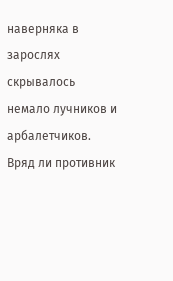наверняка в зарослях скрывалось немало лучников и арбалетчиков. Вряд ли противник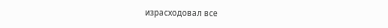израсходовал все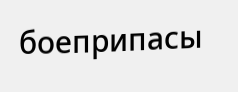боеприпасы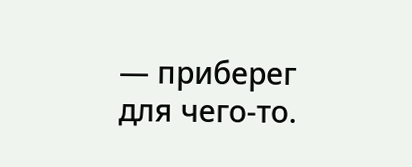— приберег для чего-то.